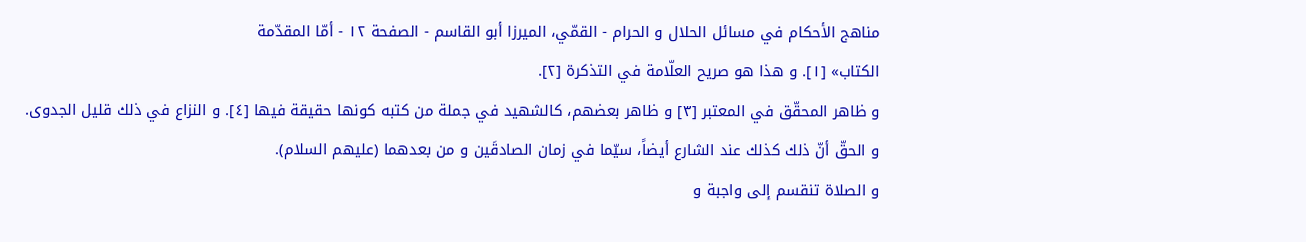مناهج الأحكام في مسائل الحلال و الحرام - القمّي، الميرزا أبو القاسم - الصفحة ١٢ - أمّا المقدّمة
الكتاب» [١]. و هذا هو صريح العلّامة في التذكرة [٢].
و ظاهر المحقّق في المعتبر [٣] و ظاهر بعضهم، كالشهيد في جملة من كتبه كونها حقيقة فيها [٤]. و النزاع في ذلك قليل الجدوى.
و الحقّ أنّ ذلك كذلك عند الشارع أيضاً، سيّما في زمان الصادقَين و من بعدهما (عليهم السلام).
و الصلاة تنقسم إلى واجبة و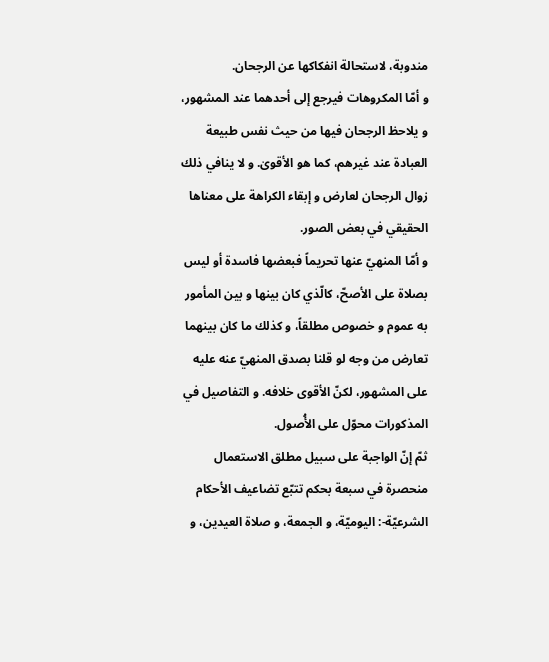مندوبة، لاستحالة انفكاكها عن الرجحان.
و أمّا المكروهات فيرجع إلى أحدهما عند المشهور، و يلاحظ الرجحان فيها من حيث نفس طبيعة العبادة عند غيرهم، كما هو الأقوىٰ. و لا ينافي ذلك زوال الرجحان لعارض و إبقاء الكراهة على معناها الحقيقي في بعض الصور.
و أمّا المنهيّ عنها تحريماً فبعضها فاسدة أو ليس بصلاة على الأصحّ، كالّذي كان بينها و بين المأمور به عموم و خصوص مطلقاً، و كذلك ما كان بينهما تعارض من وجه لو قلنا بصدق المنهيّ عنه عليه على المشهور، لكنّ الأقوى خلافه. و التفاصيل في المذكورات محوّل على الأُصول.
ثمّ إنّ الواجبة على سبيل مطلق الاستعمال منحصرة في سبعة بحكم تتبّع تضاعيف الأحكام الشرعيّة-: اليوميّة، و الجمعة، و صلاة العيدين، و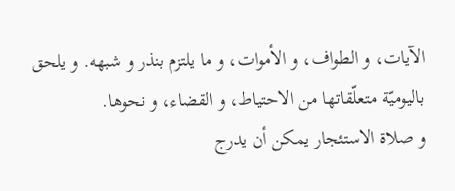الآيات، و الطواف، و الأموات، و ما يلتزم بنذر و شبهه. و يلحق باليوميّة متعلّقاتها من الاحتياط، و القضاء، و نحوها.
و صلاة الاستئجار يمكن أن يدرج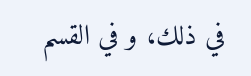في ذلك، و في القسم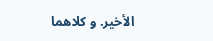الأخير. و كلاهما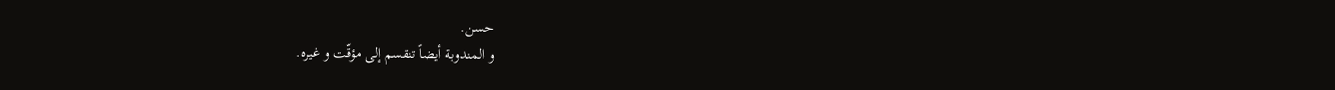حسن.
و المندوبة أيضاً تنقسم إلى مؤقّت و غيره.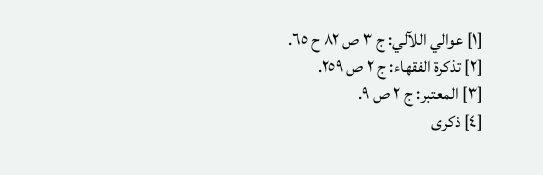[١] عوالي اللآلي: ج ٣ ص ٨٢ ح ٦٥.
[٢] تذكرة الفقهاء: ج ٢ ص ٢٥٩.
[٣] المعتبر: ج ٢ ص ٩.
[٤] ذكرى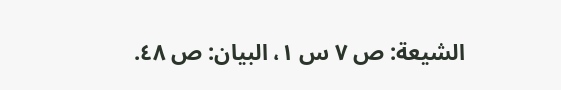الشيعة: ص ٧ س ١، البيان: ص ٤٨.